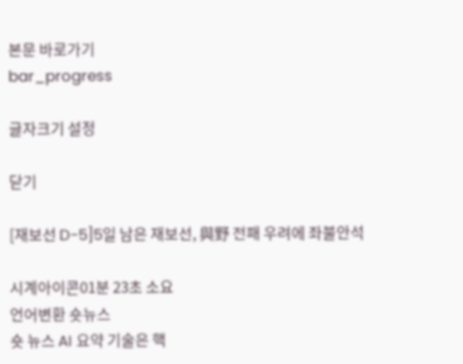본문 바로가기
bar_progress

글자크기 설정

닫기

[재보선 D-5]5일 남은 재보선, 與野 전패 우려에 좌불안석

시계아이콘01분 23초 소요
언어변환 숏뉴스
숏 뉴스 AI 요약 기술은 핵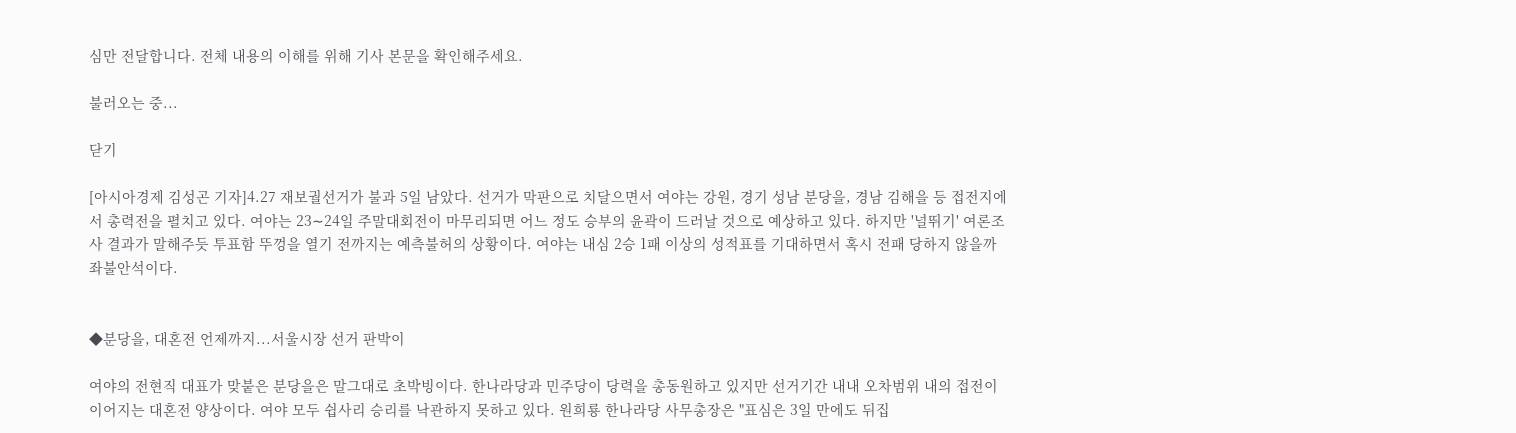심만 전달합니다. 전체 내용의 이해를 위해 기사 본문을 확인해주세요.

불러오는 중...

닫기

[아시아경제 김성곤 기자]4.27 재보궐선거가 불과 5일 남았다. 선거가 막판으로 치달으면서 여야는 강원, 경기 성남 분당을, 경남 김해을 등 접전지에서 총력전을 펼치고 있다. 여야는 23∼24일 주말대회전이 마무리되면 어느 정도 승부의 윤곽이 드러날 것으로 예상하고 있다. 하지만 '널뛰기' 여론조사 결과가 말해주듯 투표함 뚜껑을 열기 전까지는 예측불허의 상황이다. 여야는 내심 2승 1패 이상의 성적표를 기대하면서 혹시 전패 당하지 않을까 좌불안석이다.


◆분당을, 대혼전 언제까지...서울시장 선거 판박이

여야의 전현직 대표가 맞붙은 분당을은 말그대로 초박빙이다. 한나라당과 민주당이 당력을 총동원하고 있지만 선거기간 내내 오차범위 내의 접전이 이어지는 대혼전 양상이다. 여야 모두 쉽사리 승리를 낙관하지 못하고 있다. 원희룡 한나라당 사무총장은 "표심은 3일 만에도 뒤집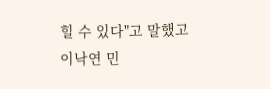힐 수 있다"고 말했고 이낙연 민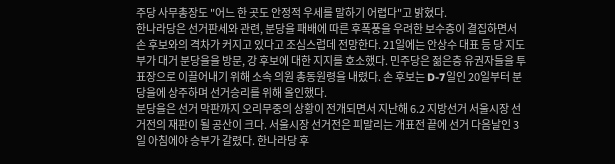주당 사무총장도 "어느 한 곳도 안정적 우세를 말하기 어렵다"고 밝혔다.
한나라당은 선거판세와 관련, 분당을 패배에 따른 후폭풍을 우려한 보수층이 결집하면서 손 후보와의 격차가 커지고 있다고 조심스럽데 전망한다. 21일에는 안상수 대표 등 당 지도부가 대거 분당을을 방문, 강 후보에 대한 지지를 호소했다. 민주당은 젊은층 유권자들을 투표장으로 이끌어내기 위해 소속 의원 총동원령을 내렸다. 손 후보는 D-7일인 20일부터 분당을에 상주하며 선거승리를 위해 올인했다.
분당을은 선거 막판까지 오리무중의 상황이 전개되면서 지난해 6.2 지방선거 서울시장 선거전의 재판이 될 공산이 크다. 서울시장 선거전은 피말리는 개표전 끝에 선거 다음날인 3일 아침에야 승부가 갈렸다. 한나라당 후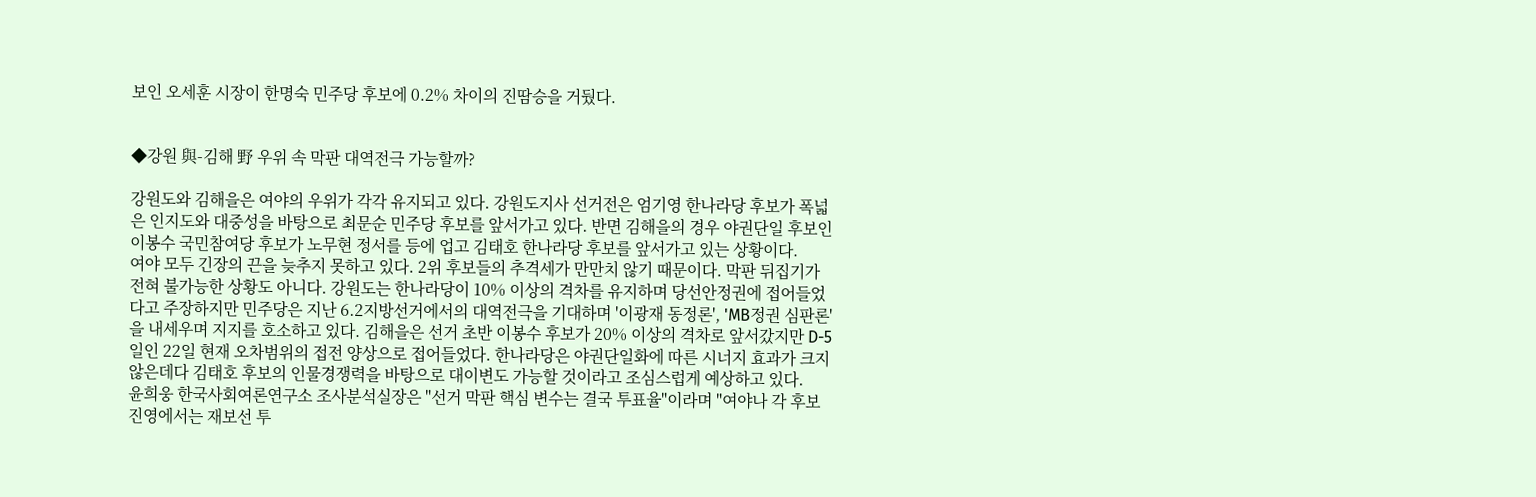보인 오세훈 시장이 한명숙 민주당 후보에 0.2% 차이의 진땀승을 거뒀다.


◆강원 與-김해 野 우위 속 막판 대역전극 가능할까?

강원도와 김해을은 여야의 우위가 각각 유지되고 있다. 강원도지사 선거전은 엄기영 한나라당 후보가 폭넓은 인지도와 대중성을 바탕으로 최문순 민주당 후보를 앞서가고 있다. 반면 김해을의 경우 야권단일 후보인 이봉수 국민참여당 후보가 노무현 정서를 등에 업고 김태호 한나라당 후보를 앞서가고 있는 상황이다.
여야 모두 긴장의 끈을 늦추지 못하고 있다. 2위 후보들의 추격세가 만만치 않기 때문이다. 막판 뒤집기가 전혀 불가능한 상황도 아니다. 강원도는 한나라당이 10% 이상의 격차를 유지하며 당선안정권에 접어들었다고 주장하지만 민주당은 지난 6.2지방선거에서의 대역전극을 기대하며 '이광재 동정론', 'MB정권 심판론'을 내세우며 지지를 호소하고 있다. 김해을은 선거 초반 이봉수 후보가 20% 이상의 격차로 앞서갔지만 D-5일인 22일 현재 오차범위의 접전 양상으로 접어들었다. 한나라당은 야권단일화에 따른 시너지 효과가 크지 않은데다 김태호 후보의 인물경쟁력을 바탕으로 대이변도 가능할 것이라고 조심스럽게 예상하고 있다.
윤희웅 한국사회여론연구소 조사분석실장은 "선거 막판 핵심 변수는 결국 투표율"이라며 "여야나 각 후보 진영에서는 재보선 투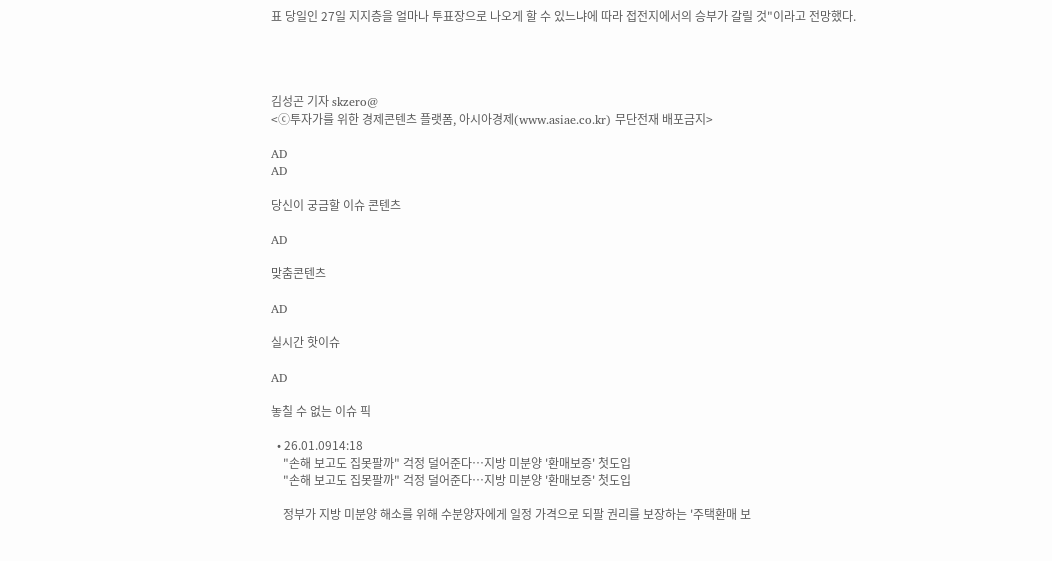표 당일인 27일 지지층을 얼마나 투표장으로 나오게 할 수 있느냐에 따라 접전지에서의 승부가 갈릴 것"이라고 전망했다.




김성곤 기자 skzero@
<ⓒ투자가를 위한 경제콘텐츠 플랫폼, 아시아경제(www.asiae.co.kr) 무단전재 배포금지>

AD
AD

당신이 궁금할 이슈 콘텐츠

AD

맞춤콘텐츠

AD

실시간 핫이슈

AD

놓칠 수 없는 이슈 픽

  • 26.01.0914:18
    "손해 보고도 집못팔까" 걱정 덜어준다…지방 미분양 '환매보증' 첫도입
    "손해 보고도 집못팔까" 걱정 덜어준다…지방 미분양 '환매보증' 첫도입

    정부가 지방 미분양 해소를 위해 수분양자에게 일정 가격으로 되팔 권리를 보장하는 '주택환매 보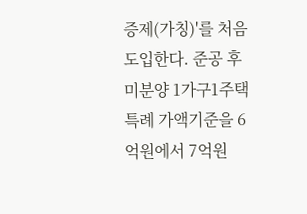증제(가칭)'를 처음 도입한다. 준공 후 미분양 1가구1주택 특례 가액기준을 6억원에서 7억원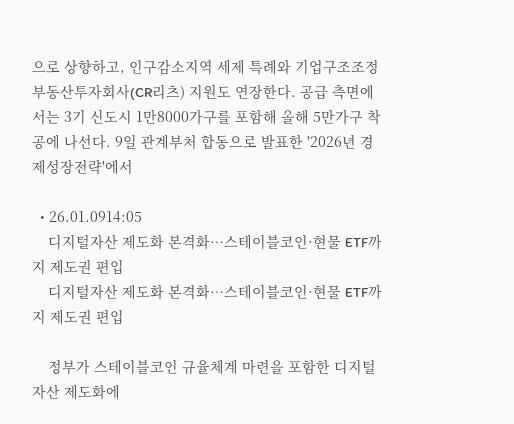으로 상향하고, 인구감소지역 세제 특례와 기업구조조정 부동산투자회사(CR리츠) 지원도 연장한다. 공급 측면에서는 3기 신도시 1만8000가구를 포함해 올해 5만가구 착공에 나선다. 9일 관계부처 합동으로 발표한 '2026년 경제성장전략'에서

  • 26.01.0914:05
    디지털자산 제도화 본격화…스테이블코인·현물 ETF까지 제도권 편입
    디지털자산 제도화 본격화…스테이블코인·현물 ETF까지 제도권 편입

    정부가 스테이블코인 규율체계 마련을 포함한 디지털자산 제도화에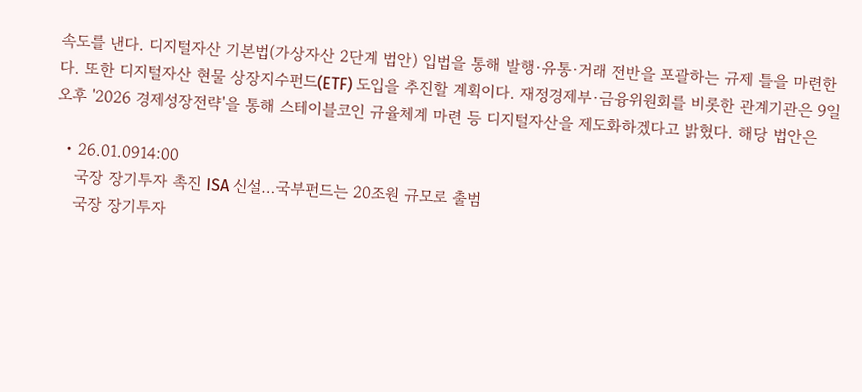속도를 낸다. 디지털자산 기본법(가상자산 2단계 법안) 입법을 통해 발행·유통·거래 전반을 포괄하는 규제 틀을 마련한다. 또한 디지털자산 현물 상장지수펀드(ETF) 도입을 추진할 계획이다. 재정경제부·금융위원회를 비롯한 관계기관은 9일 오후 '2026 경제성장전략'을 통해 스테이블코인 규율체계 마련 등 디지털자산을 제도화하겠다고 밝혔다. 해당 법안은

  • 26.01.0914:00
    국장 장기투자 촉진 ISA 신설…국부펀드는 20조원 규모로 출범
    국장 장기투자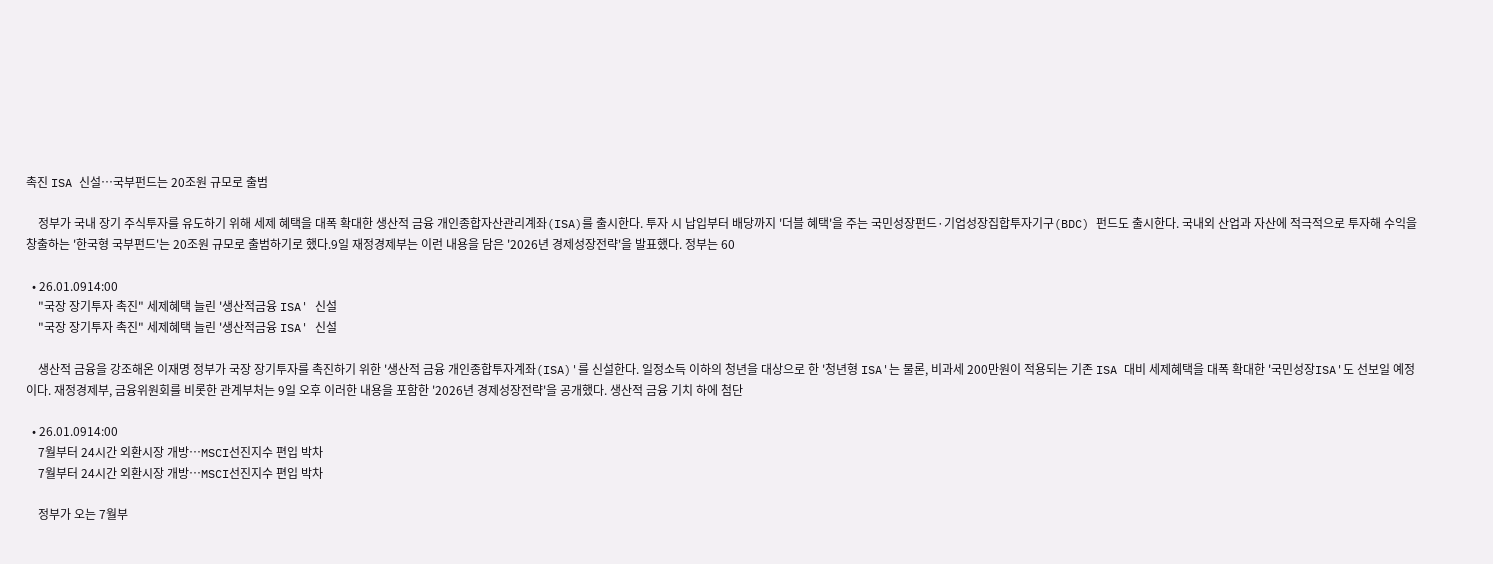촉진 ISA 신설…국부펀드는 20조원 규모로 출범

    정부가 국내 장기 주식투자를 유도하기 위해 세제 혜택을 대폭 확대한 생산적 금융 개인종합자산관리계좌(ISA)를 출시한다. 투자 시 납입부터 배당까지 '더블 혜택'을 주는 국민성장펀드·기업성장집합투자기구(BDC) 펀드도 출시한다. 국내외 산업과 자산에 적극적으로 투자해 수익을 창출하는 '한국형 국부펀드'는 20조원 규모로 출범하기로 했다.9일 재정경제부는 이런 내용을 담은 '2026년 경제성장전략'을 발표했다. 정부는 60

  • 26.01.0914:00
    "국장 장기투자 촉진" 세제혜택 늘린 '생산적금융 ISA' 신설
    "국장 장기투자 촉진" 세제혜택 늘린 '생산적금융 ISA' 신설

    생산적 금융을 강조해온 이재명 정부가 국장 장기투자를 촉진하기 위한 '생산적 금융 개인종합투자계좌(ISA)'를 신설한다. 일정소득 이하의 청년을 대상으로 한 '청년형 ISA'는 물론, 비과세 200만원이 적용되는 기존 ISA 대비 세제혜택을 대폭 확대한 '국민성장ISA'도 선보일 예정이다. 재정경제부, 금융위원회를 비롯한 관계부처는 9일 오후 이러한 내용을 포함한 '2026년 경제성장전략'을 공개했다. 생산적 금융 기치 하에 첨단

  • 26.01.0914:00
    7월부터 24시간 외환시장 개방…MSCI선진지수 편입 박차
    7월부터 24시간 외환시장 개방…MSCI선진지수 편입 박차

    정부가 오는 7월부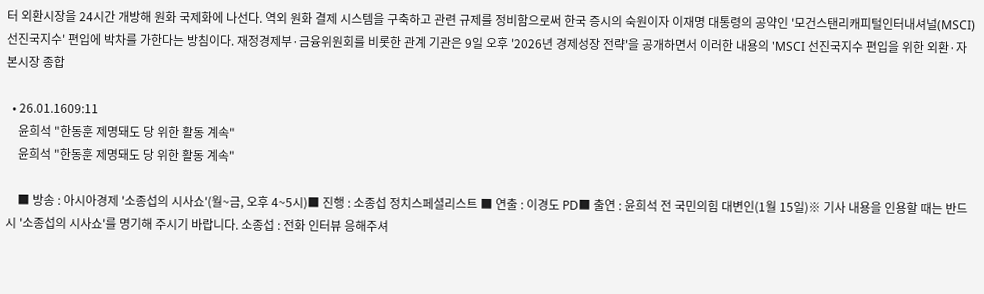터 외환시장을 24시간 개방해 원화 국제화에 나선다. 역외 원화 결제 시스템을 구축하고 관련 규제를 정비함으로써 한국 증시의 숙원이자 이재명 대통령의 공약인 '모건스탠리캐피털인터내셔널(MSCI) 선진국지수' 편입에 박차를 가한다는 방침이다. 재정경제부·금융위원회를 비롯한 관계 기관은 9일 오후 '2026년 경제성장 전략'을 공개하면서 이러한 내용의 'MSCI 선진국지수 편입을 위한 외환·자본시장 종합

  • 26.01.1609:11
    윤희석 "한동훈 제명돼도 당 위한 활동 계속"
    윤희석 "한동훈 제명돼도 당 위한 활동 계속"

    ■ 방송 : 아시아경제 '소종섭의 시사쇼'(월~금, 오후 4~5시)■ 진행 : 소종섭 정치스페셜리스트 ■ 연출 : 이경도 PD■ 출연 : 윤희석 전 국민의힘 대변인(1월 15일)※ 기사 내용을 인용할 때는 반드시 '소종섭의 시사쇼'를 명기해 주시기 바랍니다. 소종섭 : 전화 인터뷰 응해주셔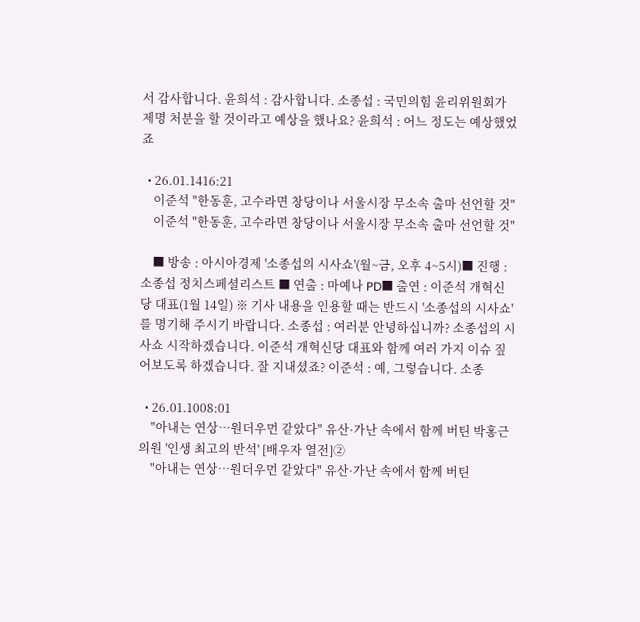서 감사합니다. 윤희석 : 감사합니다. 소종섭 : 국민의힘 윤리위원회가 제명 처분을 할 것이라고 예상을 했나요? 윤희석 : 어느 정도는 예상했었죠

  • 26.01.1416:21
    이준석 "한동훈, 고수라면 창당이나 서울시장 무소속 출마 선언할 것"
    이준석 "한동훈, 고수라면 창당이나 서울시장 무소속 출마 선언할 것"

    ■ 방송 : 아시아경제 '소종섭의 시사쇼'(월~금, 오후 4~5시)■ 진행 : 소종섭 정치스페셜리스트 ■ 연출 : 마예나 PD■ 출연 : 이준석 개혁신당 대표(1월 14일) ※ 기사 내용을 인용할 때는 반드시 '소종섭의 시사쇼'를 명기해 주시기 바랍니다. 소종섭 : 여러분 안녕하십니까? 소종섭의 시사쇼 시작하겠습니다. 이준석 개혁신당 대표와 함께 여러 가지 이슈 짚어보도록 하겠습니다. 잘 지내셨죠? 이준석 : 예, 그렇습니다. 소종

  • 26.01.1008:01
    "아내는 연상…원더우먼 같았다" 유산·가난 속에서 함께 버틴 박홍근 의원 '인생 최고의 반석' [배우자 열전]②
    "아내는 연상…원더우먼 같았다" 유산·가난 속에서 함께 버틴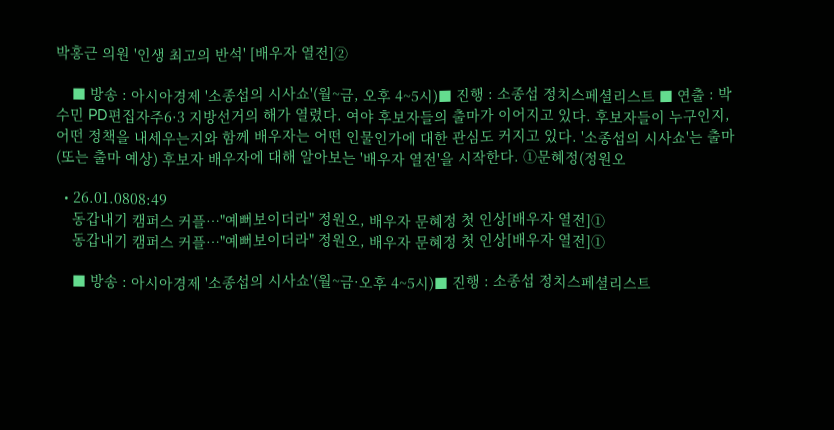박홍근 의원 '인생 최고의 반석' [배우자 열전]②

    ■ 방송 : 아시아경제 '소종섭의 시사쇼'(월~금, 오후 4~5시)■ 진행 : 소종섭 정치스페셜리스트 ■ 연출 : 박수민 PD편집자주6·3 지방선거의 해가 열렸다. 여야 후보자들의 출마가 이어지고 있다. 후보자들이 누구인지, 어떤 정책을 내세우는지와 함께 배우자는 어떤 인물인가에 대한 관심도 커지고 있다. '소종섭의 시사쇼'는 출마(또는 출마 예상) 후보자 배우자에 대해 알아보는 '배우자 열전'을 시작한다. ①문혜정(정원오

  • 26.01.0808:49
    동갑내기 캠퍼스 커플…"예뻐보이더라" 정원오, 배우자 문혜정 첫 인상[배우자 열전]①
    동갑내기 캠퍼스 커플…"예뻐보이더라" 정원오, 배우자 문혜정 첫 인상[배우자 열전]①

    ■ 방송 : 아시아경제 '소종섭의 시사쇼'(월~금·오후 4~5시)■ 진행 : 소종섭 정치스페셜리스트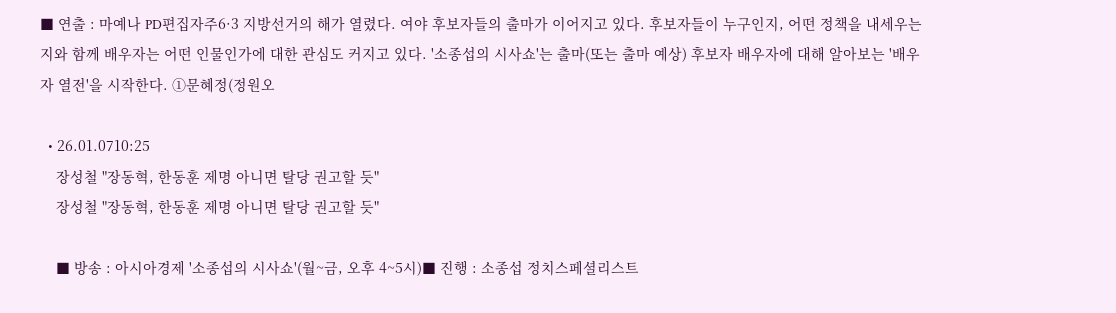■ 연출 : 마예나 PD편집자주6·3 지방선거의 해가 열렸다. 여야 후보자들의 출마가 이어지고 있다. 후보자들이 누구인지, 어떤 정책을 내세우는지와 함께 배우자는 어떤 인물인가에 대한 관심도 커지고 있다. '소종섭의 시사쇼'는 출마(또는 출마 예상) 후보자 배우자에 대해 알아보는 '배우자 열전'을 시작한다. ①문혜정(정원오

  • 26.01.0710:25
    장성철 "장동혁, 한동훈 제명 아니면 탈당 권고할 듯"
    장성철 "장동혁, 한동훈 제명 아니면 탈당 권고할 듯"

    ■ 방송 : 아시아경제 '소종섭의 시사쇼'(월~금, 오후 4~5시)■ 진행 : 소종섭 정치스페셜리스트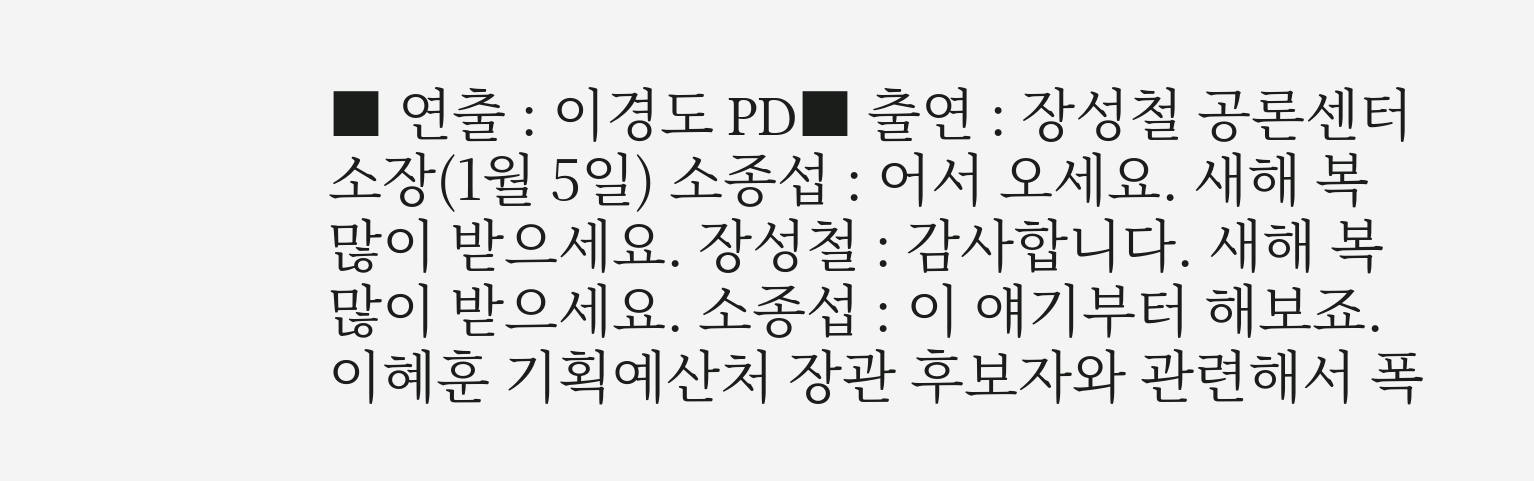■ 연출 : 이경도 PD■ 출연 : 장성철 공론센터 소장(1월 5일) 소종섭 : 어서 오세요. 새해 복 많이 받으세요. 장성철 : 감사합니다. 새해 복 많이 받으세요. 소종섭 : 이 얘기부터 해보죠. 이혜훈 기획예산처 장관 후보자와 관련해서 폭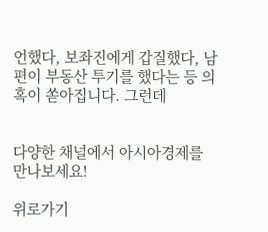언했다, 보좌진에게 갑질했다, 남편이 부동산 투기를 했다는 등 의혹이 쏟아집니다. 그런데


다양한 채널에서 아시아경제를 만나보세요!

위로가기